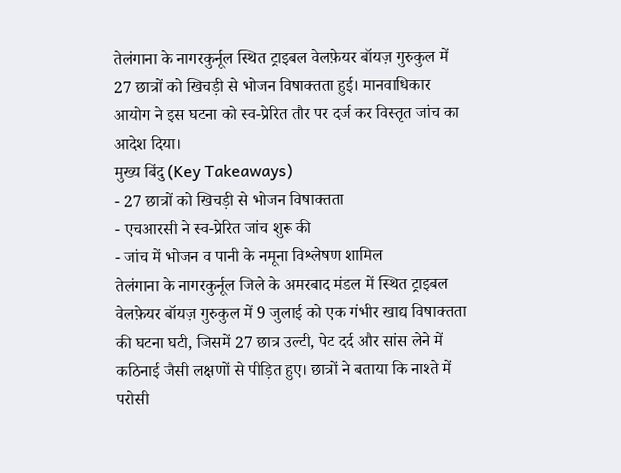तेलंगाना के नागरकुर्नूल स्थित ट्राइबल वेलफ़ेयर बॉयज़ गुरुकुल में 27 छात्रों को खिचड़ी से भोजन विषाक्तता हुई। मानवाधिकार आयोग ने इस घटना को स्व-प्रेरित तौर पर दर्ज कर विस्तृत जांच का आदेश दिया।
मुख्य बिंदु (Key Takeaways)
- 27 छात्रों को खिचड़ी से भोजन विषाक्तता
- एचआरसी ने स्व-प्रेरित जांच शुरू की
- जांच में भोजन व पानी के नमूना विश्लेषण शामिल
तेलंगाना के नागरकुर्नूल जिले के अमरबाद मंडल में स्थित ट्राइबल वेलफ़ेयर बॉयज़ गुरुकुल में 9 जुलाई को एक गंभीर खाद्य विषाक्तता की घटना घटी, जिसमें 27 छात्र उल्टी, पेट दर्द और सांस लेने में कठिनाई जैसी लक्षणों से पीड़ित हुए। छात्रों ने बताया कि नाश्ते में परोसी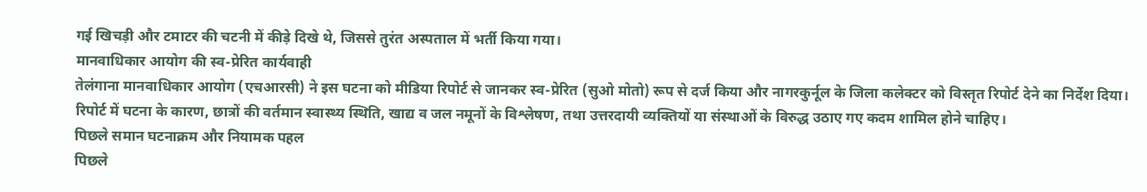गई खिचड़ी और टमाटर की चटनी में कीड़े दिखे थे, जिससे तुरंत अस्पताल में भर्ती किया गया।
मानवाधिकार आयोग की स्व-प्रेरित कार्यवाही
तेलंगाना मानवाधिकार आयोग (एचआरसी) ने इस घटना को मीडिया रिपोर्ट से जानकर स्व-प्रेरित (सुओ मोतो) रूप से दर्ज किया और नागरकुर्नूल के जिला कलेक्टर को विस्तृत रिपोर्ट देने का निर्देश दिया। रिपोर्ट में घटना के कारण, छात्रों की वर्तमान स्वास्थ्य स्थिति, खाद्य व जल नमूनों के विश्लेषण, तथा उत्तरदायी व्यक्तियों या संस्थाओं के विरुद्ध उठाए गए कदम शामिल होने चाहिए।
पिछले समान घटनाक्रम और नियामक पहल
पिछले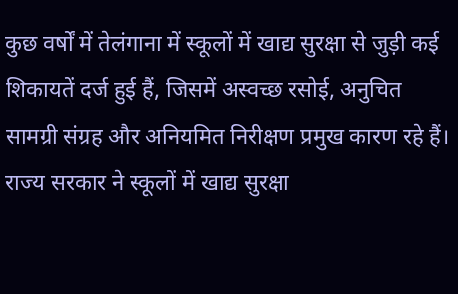कुछ वर्षों में तेलंगाना में स्कूलों में खाद्य सुरक्षा से जुड़ी कई शिकायतें दर्ज हुई हैं, जिसमें अस्वच्छ रसोई, अनुचित सामग्री संग्रह और अनियमित निरीक्षण प्रमुख कारण रहे हैं। राज्य सरकार ने स्कूलों में खाद्य सुरक्षा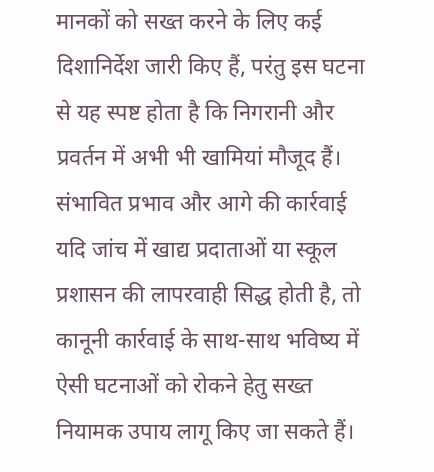मानकों को सख्त करने के लिए कई दिशानिर्देश जारी किए हैं, परंतु इस घटना से यह स्पष्ट होता है कि निगरानी और प्रवर्तन में अभी भी खामियां मौजूद हैं।
संभावित प्रभाव और आगे की कार्रवाई
यदि जांच में खाद्य प्रदाताओं या स्कूल प्रशासन की लापरवाही सिद्ध होती है, तो कानूनी कार्रवाई के साथ-साथ भविष्य में ऐसी घटनाओं को रोकने हेतु सख्त नियामक उपाय लागू किए जा सकते हैं।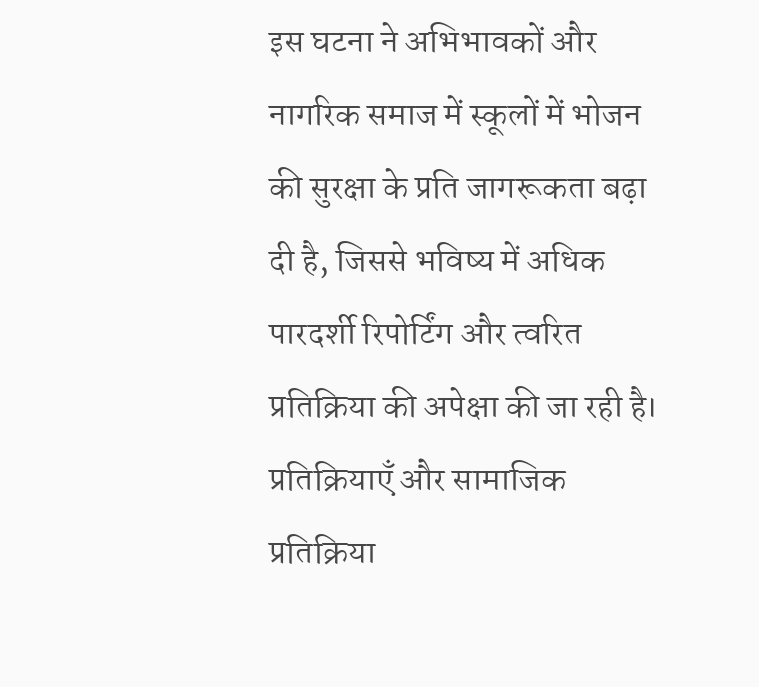इस घटना ने अभिभावकों और नागरिक समाज में स्कूलों में भोजन की सुरक्षा के प्रति जागरूकता बढ़ा दी है, जिससे भविष्य में अधिक पारदर्शी रिपोर्टिंग और त्वरित प्रतिक्रिया की अपेक्षा की जा रही है।
प्रतिक्रियाएँ और सामाजिक प्रतिक्रिया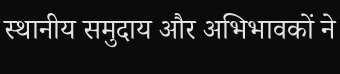स्थानीय समुदाय और अभिभावकों ने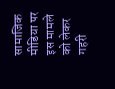सामाजिक मीडिया पर इस मामले को लेकर गहरी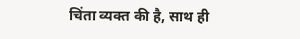चिंता व्यक्त की है, साथ ही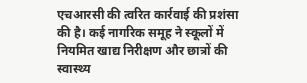एचआरसी की त्वरित कार्रवाई की प्रशंसा की है। कई नागरिक समूह ने स्कूलों में नियमित खाद्य निरीक्षण और छात्रों की स्वास्थ्य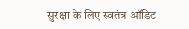सुरक्षा के लिए स्वतंत्र ऑडिट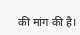की मांग की है।